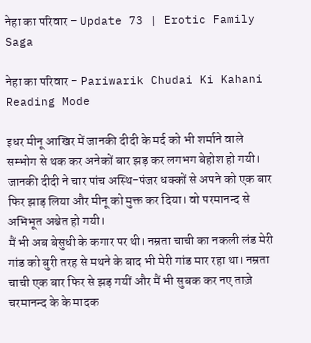नेहा का परिवार – Update 73 | Erotic Family Saga

नेहा का परिवार - Pariwarik Chudai Ki Kahani
Reading Mode

इधर मीनू आखिर में जानकी दीदी के मर्द को भी शर्माने वाले सम्भोग से थक कर अनेकों बार झड़ कर लगभग बेहोश हो गयी। जानकी दीदी ने चार पांच अस्थि-पंजर धक्कों से अपने को एक बार फिर झाड़ लिया और मीनू को मुक्त कर दिया। वो परमानन्द से अभिभूत अश्चेत हो गयी।
मैं भी अब बेसुधी के कगार पर थी। नम्रता चाची का नकली लंड मेरी गांड को बुरी तरह से मथने के बाद भी मेरी गांड मार रहा था। नम्रता चाची एक बार फिर से झड़ गयीं और मैं भी सुबक कर नए ताज़े चरमानन्द के के मादक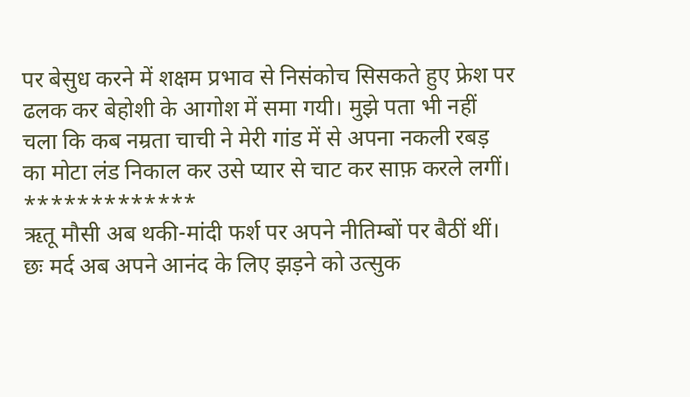पर बेसुध करने में शक्षम प्रभाव से निसंकोच सिसकते हुए फ्रेश पर ढलक कर बेहोशी के आगोश में समा गयी। मुझे पता भी नहीं चला कि कब नम्रता चाची ने मेरी गांड में से अपना नकली रबड़ का मोटा लंड निकाल कर उसे प्यार से चाट कर साफ़ करले लगीं।
*************
ऋतू मौसी अब थकी-मांदी फर्श पर अपने नीतिम्बों पर बैठीं थीं। छः मर्द अब अपने आनंद के लिए झड़ने को उत्सुक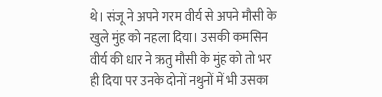थे। संजू ने अपने गरम वीर्य से अपने मौसी के खुले मुंह को नहला दिया। उसकी कमसिन वीर्य की धार ने ऋतु मौसी के मुंह को तो भर ही दिया पर उनके दोनों नथुनों में भी उसका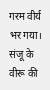गरम वीर्य भर गया। संजू के वीरू की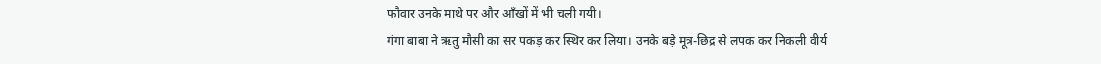फौवार उनके माथे पर और आँखों में भी चली गयी।
गंगा बाबा ने ऋतु मौसी का सर पकड़ कर स्थिर कर लिया। उनके बड़े मूत्र-छिद्र से लपक कर निकली वीर्य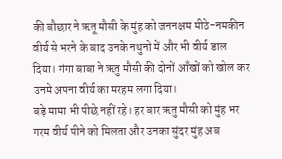की बौछार ने ऋतू मौसी के मुंह को जननक्षम मीठे-नमकीन वीर्य से भरने के बाद उनके नथुनो में और भी वीर्य डाल दिया। गंगा बाबा ने ऋतु मौसी की दोनों आँखों को खोल कर उनमे अपना वीर्य का मरहम लगा दिया।
बड़े मामा भी पीछे नहीं रहे। हर बार ऋतु मौसी को मुंह भर गरम वीर्य पीने को मिलता और उनका सुंदर मुंह अब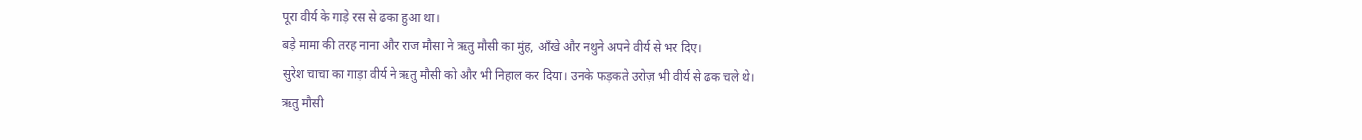पूरा वीर्य के गाड़े रस से ढका हुआ था।
बड़े मामा की तरह नाना और राज मौसा ने ऋतु मौसी का मुंह, आँखे और नथुने अपने वीर्य से भर दिए।
सुरेश चाचा का गाड़ा वीर्य ने ऋतु मौसी को और भी निहाल कर दिया। उनके फड़कते उरोज़ भी वीर्य से ढक चले थे।
ऋतु मौसी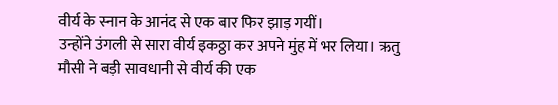वीर्य के स्नान के आनंद से एक बार फिर झाड़ गयीं।
उन्होंने उंगली से सारा वीर्य इकठ्ठा कर अपने मुंह में भर लिया। ऋतु मौसी ने बड़ी सावधानी से वीर्य की एक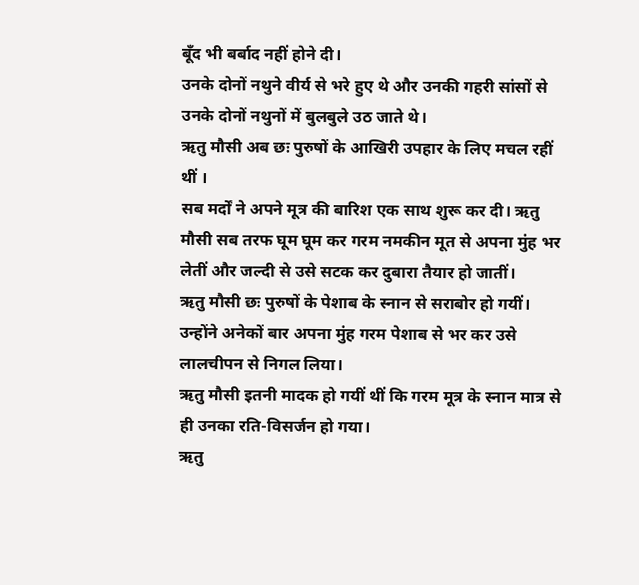बूँद भी बर्बाद नहीं होने दी।
उनके दोनों नथुने वीर्य से भरे हुए थे और उनकी गहरी सांसों से उनके दोनों नथुनों में बुलबुले उठ जाते थे।
ऋतु मौसी अब छः पुरुषों के आखिरी उपहार के लिए मचल रहीं थीं ।
सब मर्दों ने अपने मूत्र की बारिश एक साथ शुरू कर दी। ऋतु मौसी सब तरफ घूम घूम कर गरम नमकीन मूत से अपना मुंह भर लेतीं और जल्दी से उसे सटक कर दुबारा तैयार हो जातीं।
ऋतु मौसी छः पुरुषों के पेशाब के स्नान से सराबोर हो गयीं। उन्होंने अनेकों बार अपना मुंह गरम पेशाब से भर कर उसे लालचीपन से निगल लिया।
ऋतु मौसी इतनी मादक हो गयीं थीं कि गरम मूत्र के स्नान मात्र से ही उनका रति-विसर्जन हो गया।
ऋतु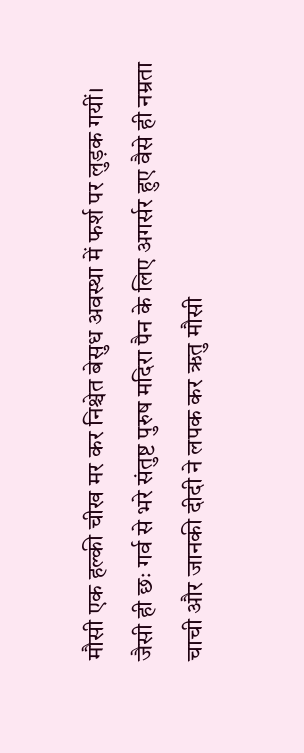मौसी एक हल्की चीख मर कर निश्चेत बेसुध अवस्था में फर्श पर लुड़क गयीं।
जैसी ही छः गर्व से भरे संतुष्ट पुरुष मदिरा पैन के लिए अगर्सर हुए वैसे ही नम्रता चाची और जानकी दीदी ने लपक कर ऋतु मौसी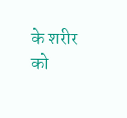के शरीर को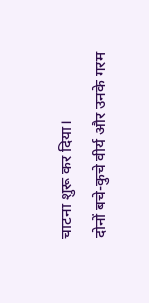चाटना शुरू कर दिया।
दोनों बचे-कुचे वीर्य और उनके गरम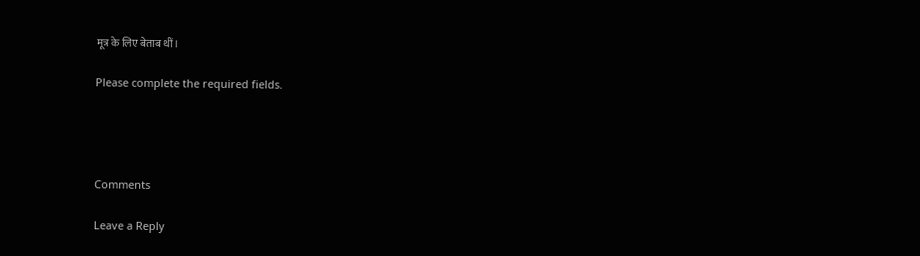मूत्र के लिए बेताब थीं।

Please complete the required fields.




Comments

Leave a Reply